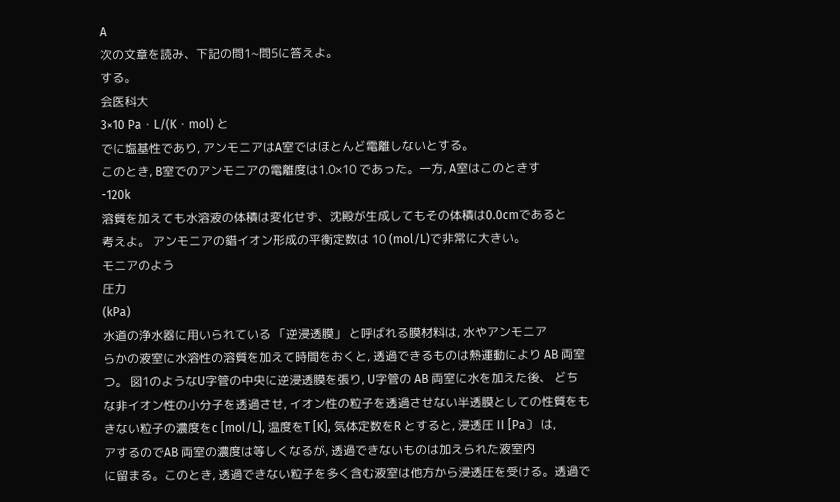A
次の文章を読み、下記の問1~問5に答えよ。
する。
会医科大
3×10 Pa・L/(K・mol) と
でに塩基性であり, アンモニアはA室ではほとんど電離しないとする。
このとき, B室でのアンモニアの電離度は1.0×10 であった。一方, A室はこのときす
-120k
溶質を加えても水溶液の体積は変化せず、沈殿が生成してもその体積は0.0cmであると
考えよ。 アンモニアの錯イオン形成の平衡定数は 10 (mol/L)で非常に大きい。
モニアのよう
圧力
(kPa)
水道の浄水器に用いられている 「逆浸透膜」 と呼ばれる膜材料は, 水やアンモニア
らかの液室に水溶性の溶質を加えて時間をおくと, 透過できるものは熱運動により AB 両室
つ。 図1のようなU字管の中央に逆浸透膜を張り, U字管の AB 両室に水を加えた後、 どち
な非イオン性の小分子を透過させ, イオン性の粒子を透過させない半透膜としての性質をも
きない粒子の濃度をc [mol/L], 温度をT [K], 気体定数をR とすると, 浸透圧 II [Pa〕 は,
アするのでAB 両室の濃度は等しくなるが, 透過できないものは加えられた液室内
に留まる。このとき, 透過できない粒子を多く含む液室は他方から浸透圧を受ける。透過で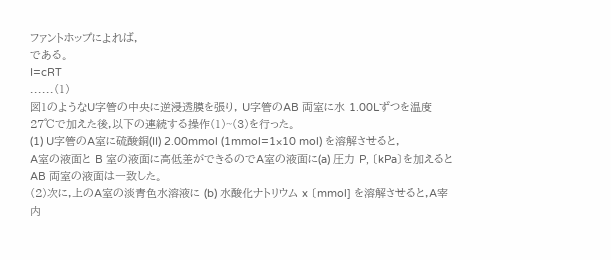ファントホップによれば,
である。
I=cRT
......(1)
図1のようなU字管の中央に逆浸透膜を張り, U字管のAB 両室に水 1.00Lずつを温度
27℃で加えた後,以下の連続する操作(1)~(3)を行った。
(1) U字管のA室に硫酸銅(II) 2.00mmol (1mmol=1×10 mol) を溶解させると,
A室の液面と B 室の液面に高低差ができるのでA室の液面に(a) 圧力 P, 〔kPa〕を加えると
AB 両室の液面は一致した。
(2)次に,上のA室の淡青色水溶液に (b) 水酸化ナトリウム x 〔mmol] を溶解させると,A宰
内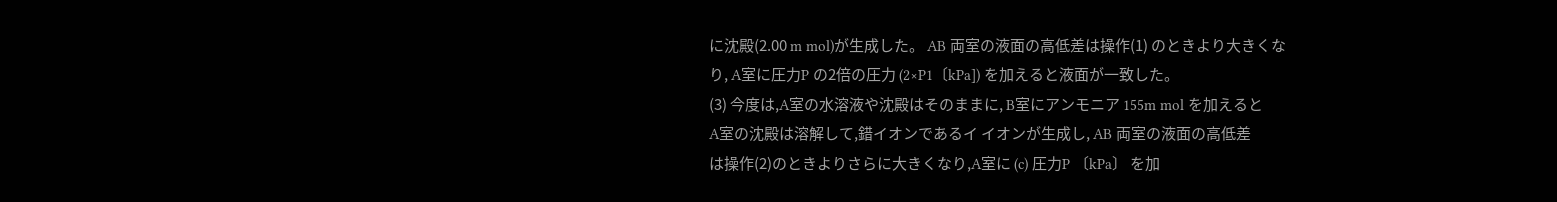に沈殿(2.00 m mol)が生成した。 AB 両室の液面の高低差は操作(1) のときより大きくな
り, A室に圧力P の2倍の圧力 (2×P1〔kPa]) を加えると液面が一致した。
(3) 今度は,A室の水溶液や沈殿はそのままに, B室にアンモニア 155m mol を加えると
A室の沈殿は溶解して,錯イオンであるイ イオンが生成し, AB 両室の液面の高低差
は操作(2)のときよりさらに大きくなり,A室に (c) 圧力P 〔kPa〕 を加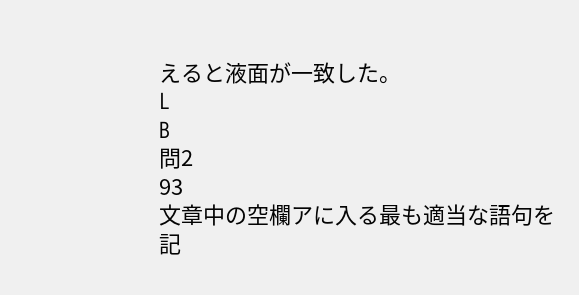えると液面が一致した。
L
B
問2
93
文章中の空欄アに入る最も適当な語句を記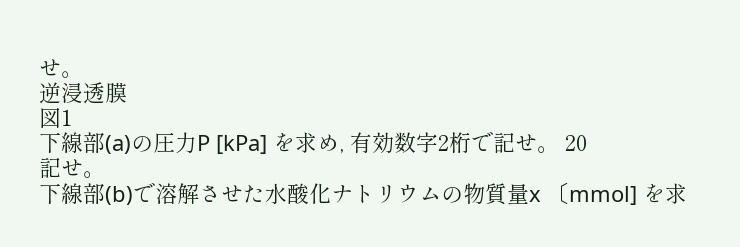せ。
逆浸透膜
図1
下線部(a)の圧力P [kPa] を求め, 有効数字2桁で記せ。 20
記せ。
下線部(b)で溶解させた水酸化ナトリウムの物質量x 〔mmol] を求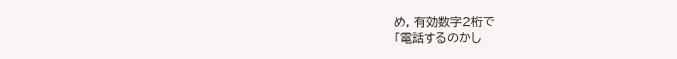め, 有効数字2桁で
「電話するのかし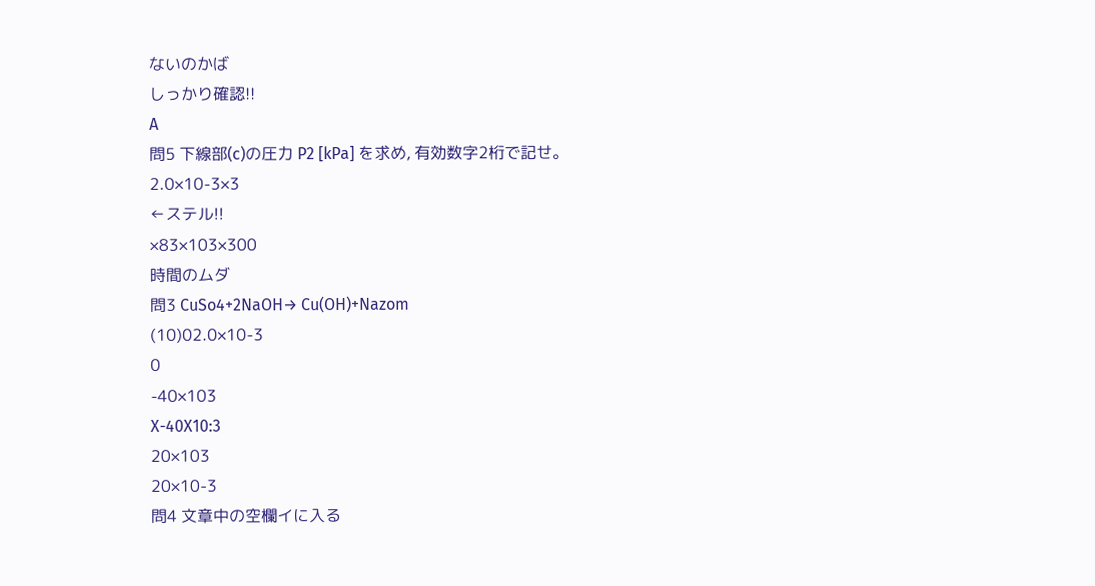ないのかば
しっかり確認!!
A
問5 下線部(c)の圧力 P2 [kPa] を求め, 有効数字2桁で記せ。
2.0×10-3×3
←ステル!!
×83×103×300
時間のムダ
問3 CuSo4+2NaOH→ Cu(OH)+Nazom
(10)02.0×10-3
0
-40×103
X-40X10:3
20×103
20×10-3
問4 文章中の空欄イに入る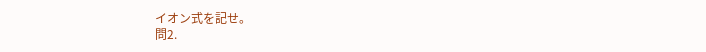イオン式を記せ。
問2.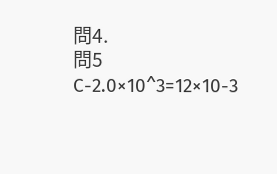問4.
問5
C-2.0×10^3=12×10-3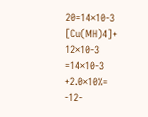20=14×10-3
[Cu(MH)4]+
12×10-3
=14×10-3
+2.0×10%=
-12-